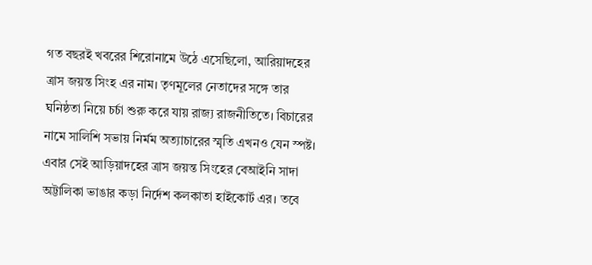গত বছরই খবরের শিরোনামে উঠে এসেছিলো, আরিয়াদহের ত্রাস জয়ন্ত সিংহ এর নাম। তৃণমূলের নেতাদের সঙ্গে তার ঘনিষ্ঠতা নিয়ে চর্চা শুরু করে যায় রাজ্য রাজনীতিতে। বিচারের নামে সালিশি সভায় নির্মম অত্যাচারের স্মৃতি এখনও যেন স্পষ্ট। এবার সেই আড়িয়াদহের ত্রাস জয়ন্ত সিংহের বেআইনি সাদা অট্টালিকা ভাঙার কড়া নির্দেশ কলকাতা হাইকোর্ট এর। তবে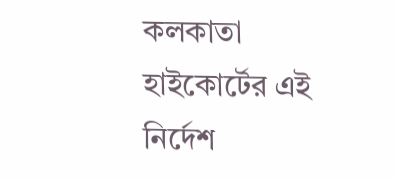কলকাতা হাইকোর্টের এই নির্দেশ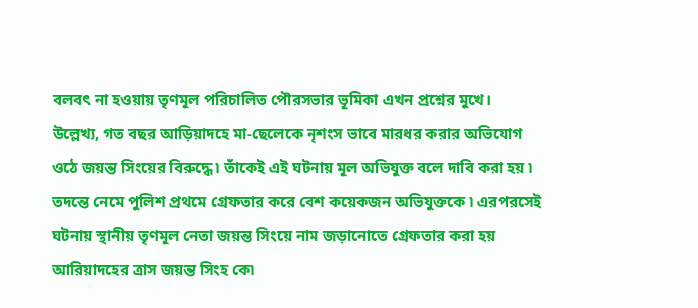বলবৎ না হওয়ায় তৃণমূল পরিচালিত পৌরসভার ভূমিকা এখন প্রশ্নের মুখে।
উল্লেখ্য, গত বছর আড়িয়াদহে মা-ছেলেকে নৃশংস ভাবে মারধর করার অভিযোগ ওঠে জয়ন্ত সিংয়ের বিরুদ্ধে ৷ তাঁকেই এই ঘটনায় মূল অভিযুক্ত বলে দাবি করা হয় ৷ তদন্তে নেমে পুলিশ প্রথমে গ্রেফতার করে বেশ কয়েকজন অভিযুক্তকে ৷ এরপরসেই ঘটনায় স্থানীয় তৃণমূল নেতা জয়ন্ত সিংয়ে নাম জড়ানোতে গ্রেফতার করা হয় আরিয়াদহের ত্রাস জয়ন্ত সিংহ কে৷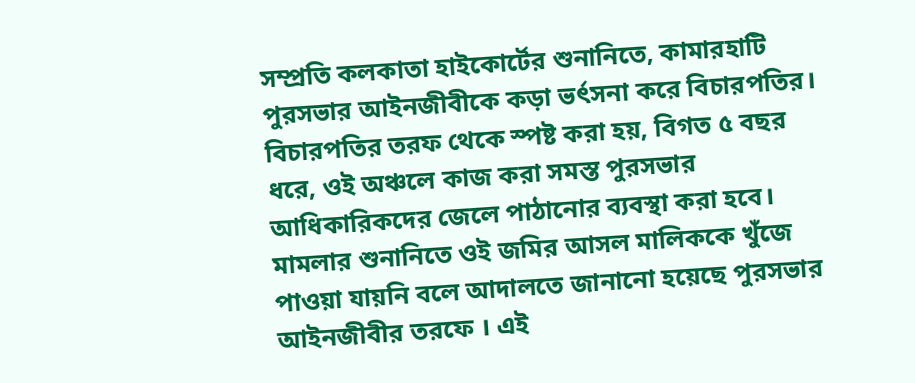সম্প্রতি কলকাতা হাইকোর্টের শুনানিতে, কামারহাটি পুরসভার আইনজীবীকে কড়া ভর্ৎসনা করে বিচারপতির। বিচারপতির তরফ থেকে স্পষ্ট করা হয়, বিগত ৫ বছর ধরে, ওই অঞ্চলে কাজ করা সমস্ত পুরসভার আধিকারিকদের জেলে পাঠানোর ব্যবস্থা করা হবে। মামলার শুনানিতে ওই জমির আসল মালিককে খুঁজে পাওয়া যায়নি বলে আদালতে জানানো হয়েছে পুরসভার আইনজীবীর তরফে । এই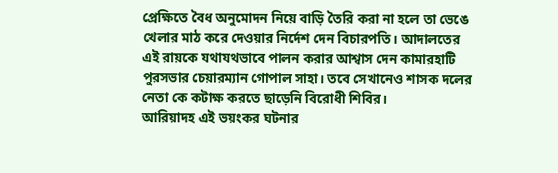প্রেক্ষিতে বৈধ অনুমোদন নিয়ে বাড়ি তৈরি করা না হলে তা ভেঙে খেলার মাঠ করে দেওয়ার নির্দেশ দেন বিচারপতি। আদালতের এই রায়কে যথাযথভাবে পালন করার আশ্বাস দেন কামারহাটি পুরসভার চেয়ারম্যান গোপাল সাহা। তবে সেখানেও শাসক দলের নেতা কে কটাক্ষ করতে ছাড়েনি বিরোধী শিবির।
আরিয়াদহ এই ভয়ংকর ঘটনার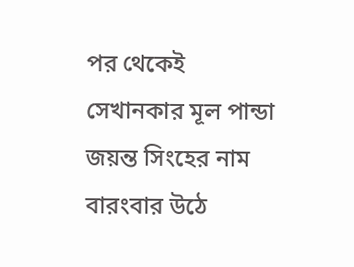পর থেকেই সেখানকার মূল পান্ডা জয়ন্ত সিংহের নাম বারংবার উঠে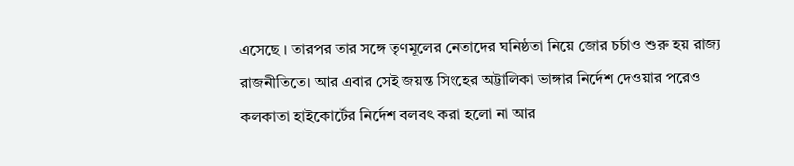এসেছে । তারপর তার সঙ্গে তৃণমূলের নেতাদের ঘনিষ্ঠতা নিয়ে জোর চর্চাও শুরু হয় রাজ্য রাজনীতিতে। আর এবার সেই জয়ন্ত সিংহের অট্টালিকা ভাঙ্গার নির্দেশ দেওয়ার পরেও কলকাতা হাইকোর্টের নির্দেশ বলবৎ করা হলো না আর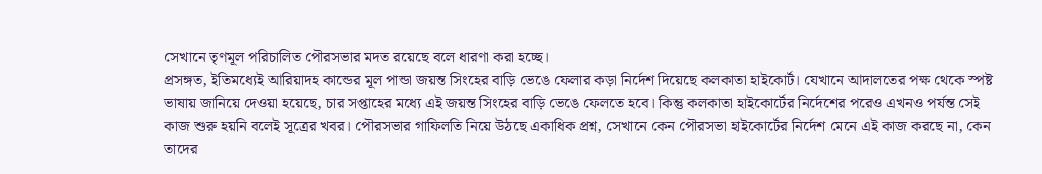সেখানে তৃণমূল পরিচালিত পৌরসভার মদত রয়েছে বলে ধারণা করা হচ্ছে।
প্রসঙ্গত, ইতিমধ্যেই আরিয়াদহ কান্ডের মূল পান্ডা জয়ন্ত সিংহের বাড়ি ভেঙে ফেলার কড়া নির্দেশ দিয়েছে কলকাতা হাইকোর্ট। যেখানে আদালতের পক্ষ থেকে স্পষ্ট ভাষায় জানিয়ে দেওয়া হয়েছে, চার সপ্তাহের মধ্যে এই জয়ন্ত সিংহের বাড়ি ভেঙে ফেলতে হবে। কিন্তু কলকাতা হাইকোর্টের নির্দেশের পরেও এখনও পর্যন্ত সেই কাজ শুরু হয়নি বলেই সূত্রের খবর। পৌরসভার গাফিলতি নিয়ে উঠছে একাধিক প্রশ্ন, সেখানে কেন পৌরসভা হাইকোর্টের নির্দেশ মেনে এই কাজ করছে না, কেন তাদের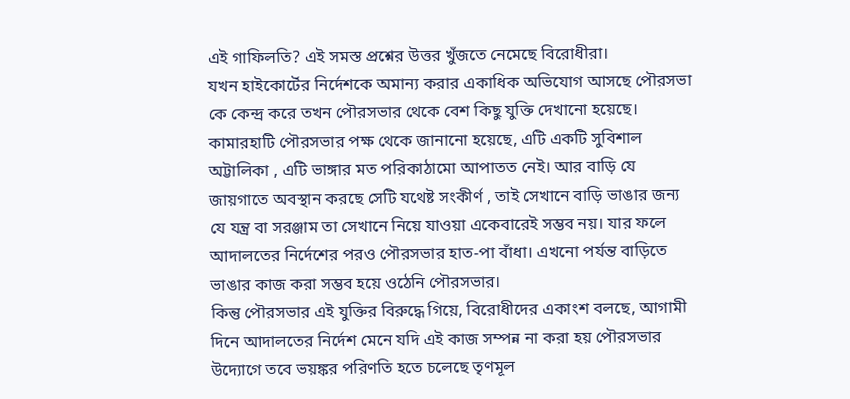এই গাফিলতি? এই সমস্ত প্রশ্নের উত্তর খুঁজতে নেমেছে বিরোধীরা।
যখন হাইকোর্টের নির্দেশকে অমান্য করার একাধিক অভিযোগ আসছে পৌরসভা কে কেন্দ্র করে তখন পৌরসভার থেকে বেশ কিছু যুক্তি দেখানো হয়েছে। কামারহাটি পৌরসভার পক্ষ থেকে জানানো হয়েছে, এটি একটি সুবিশাল অট্টালিকা , এটি ভাঙ্গার মত পরিকাঠামো আপাতত নেই। আর বাড়ি যে জায়গাতে অবস্থান করছে সেটি যথেষ্ট সংকীর্ণ , তাই সেখানে বাড়ি ভাঙার জন্য যে যন্ত্র বা সরঞ্জাম তা সেখানে নিয়ে যাওয়া একেবারেই সম্ভব নয়। যার ফলে আদালতের নির্দেশের পরও পৌরসভার হাত-পা বাঁধা। এখনো পর্যন্ত বাড়িতে ভাঙার কাজ করা সম্ভব হয়ে ওঠেনি পৌরসভার।
কিন্তু পৌরসভার এই যুক্তির বিরুদ্ধে গিয়ে, বিরোধীদের একাংশ বলছে, আগামী দিনে আদালতের নির্দেশ মেনে যদি এই কাজ সম্পন্ন না করা হয় পৌরসভার উদ্যোগে তবে ভয়ঙ্কর পরিণতি হতে চলেছে তৃণমূল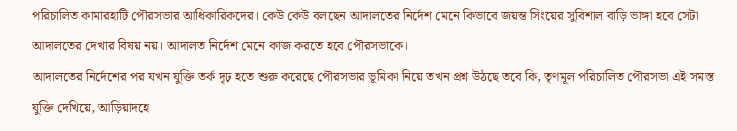পরিচালিত কামারহাটি পৌরসভার আধিকারিকদের। কেউ কেউ বলছেন আদালতের নির্দেশ মেনে কিভাবে জয়ন্ত সিংয়ের সুবিশাল বাড়ি ভাঙ্গা হবে সেটা আদালতের দেখার বিষয় নয়। আদালত নির্দেশ মেনে কাজ করতে হবে পৌরসভাকে।
আদালতের নির্দেশের পর যখন যুক্তি তর্ক দৃঢ় হতে শুরু করেছে পৌরসভার ভূমিকা নিয়ে তখন প্রশ্ন উঠছে তবে কি, তৃণমূল পরিচালিত পৌরসভা এই সমস্ত যুক্তি দেখিয়ে, আড়িয়াদহে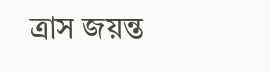ত্রাস জয়ন্ত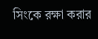সিংকে রক্ষা করার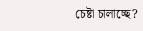চেষ্টা চালাচ্ছে?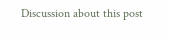Discussion about this post